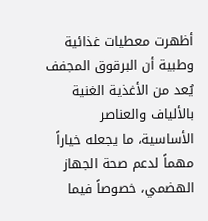أظهرت معطيات غذائية وطبية أن البرقوق المجفف يُعد من الأغذية الغنية بالألياف والعناصر الأساسية، ما يجعله خياراً مهماً لدعم صحة الجهاز الهضمي، خصوصاً فيما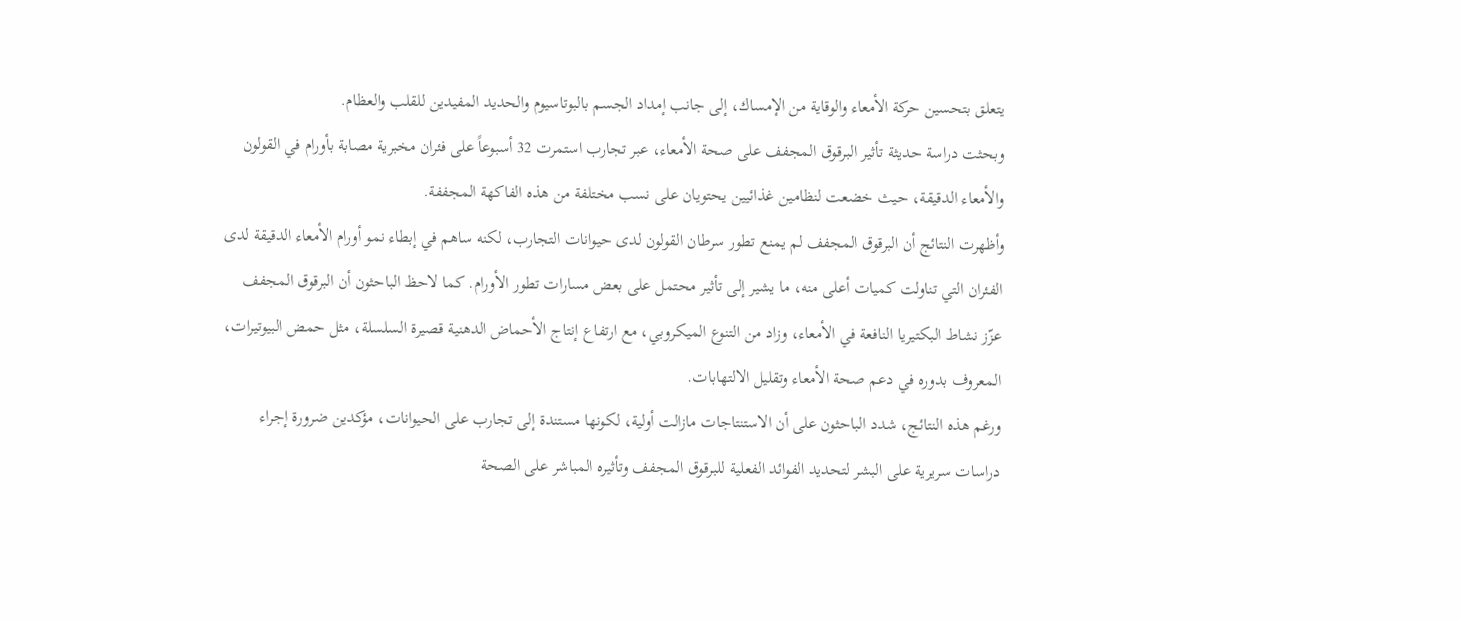يتعلق بتحسين حركة الأمعاء والوقاية من الإمساك، إلى جانب إمداد الجسم بالبوتاسيوم والحديد المفيدين للقلب والعظام.
وبحثت دراسة حديثة تأثير البرقوق المجفف على صحة الأمعاء، عبر تجارب استمرت 32 أسبوعاً على فئران مخبرية مصابة بأورام في القولون والأمعاء الدقيقة، حيث خضعت لنظامين غذائيين يحتويان على نسب مختلفة من هذه الفاكهة المجففة.
وأظهرت النتائج أن البرقوق المجفف لم يمنع تطور سرطان القولون لدى حيوانات التجارب، لكنه ساهم في إبطاء نمو أورام الأمعاء الدقيقة لدى الفئران التي تناولت كميات أعلى منه، ما يشير إلى تأثير محتمل على بعض مسارات تطور الأورام. كما لاحظ الباحثون أن البرقوق المجفف عزّز نشاط البكتيريا النافعة في الأمعاء، وزاد من التنوع الميكروبي، مع ارتفاع إنتاج الأحماض الدهنية قصيرة السلسلة، مثل حمض البيوتيرات، المعروف بدوره في دعم صحة الأمعاء وتقليل الالتهابات.
ورغم هذه النتائج، شدد الباحثون على أن الاستنتاجات مازالت أولية، لكونها مستندة إلى تجارب على الحيوانات، مؤكدين ضرورة إجراء دراسات سريرية على البشر لتحديد الفوائد الفعلية للبرقوق المجفف وتأثيره المباشر على الصحة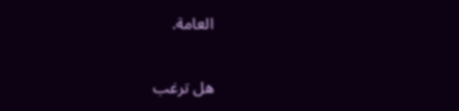العامة.

هل ترغب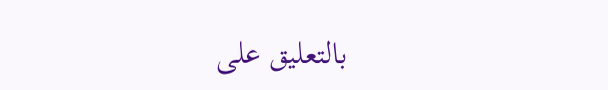بالتعليق على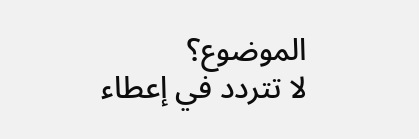الموضوع؟
لا تتردد في إعطاء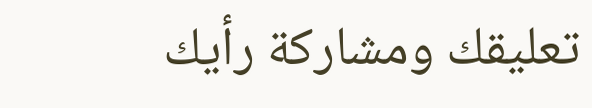تعليقك ومشاركة رأيك